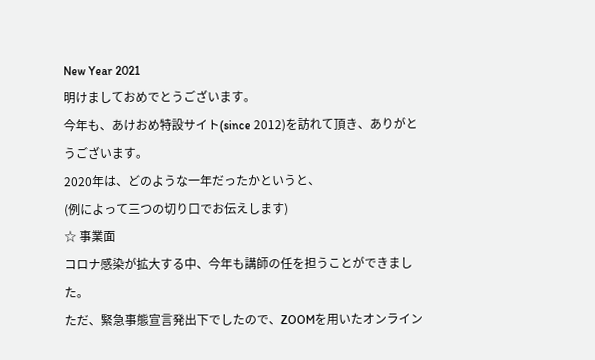New Year 2021
明けましておめでとうございます。
今年も、あけおめ特設サイト(since 2012)を訪れて頂き、ありがとうございます。
2020年は、どのような一年だったかというと、
(例によって三つの切り口でお伝えします)
☆ 事業面
コロナ感染が拡大する中、今年も講師の任を担うことができました。
ただ、緊急事態宣言発出下でしたので、ZOOMを用いたオンライン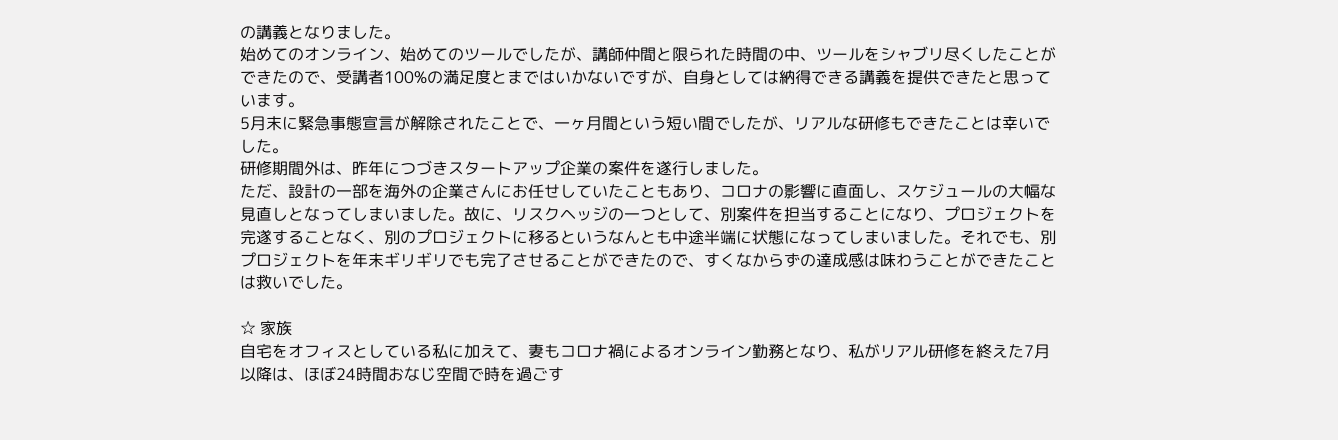の講義となりました。
始めてのオンライン、始めてのツールでしたが、講師仲間と限られた時間の中、ツールをシャブリ尽くしたことができたので、受講者100%の満足度とまではいかないですが、自身としては納得できる講義を提供できたと思っています。
5月末に緊急事態宣言が解除されたことで、一ヶ月間という短い間でしたが、リアルな研修もできたことは幸いでした。
研修期間外は、昨年につづきスタートアップ企業の案件を遂行しました。
ただ、設計の一部を海外の企業さんにお任せしていたこともあり、コロナの影響に直面し、スケジュールの大幅な見直しとなってしまいました。故に、リスクヘッジの一つとして、別案件を担当することになり、プロジェクトを完遂することなく、別のプロジェクトに移るというなんとも中途半端に状態になってしまいました。それでも、別プロジェクトを年末ギリギリでも完了させることができたので、すくなからずの達成感は味わうことができたことは救いでした。

☆ 家族
自宅をオフィスとしている私に加えて、妻もコロナ禍によるオンライン勤務となり、私がリアル研修を終えた7月以降は、ほぼ24時間おなじ空間で時を過ごす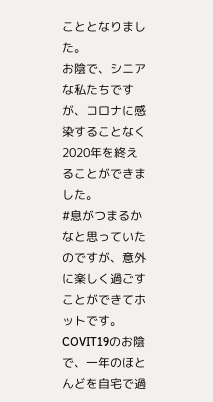こととなりました。
お陰で、シニアな私たちですが、コロナに感染することなく2020年を終えることができました。
#息がつまるかなと思っていたのですが、意外に楽しく過ごすことができてホットです。
COVIT19のお陰で、一年のほとんどを自宅で過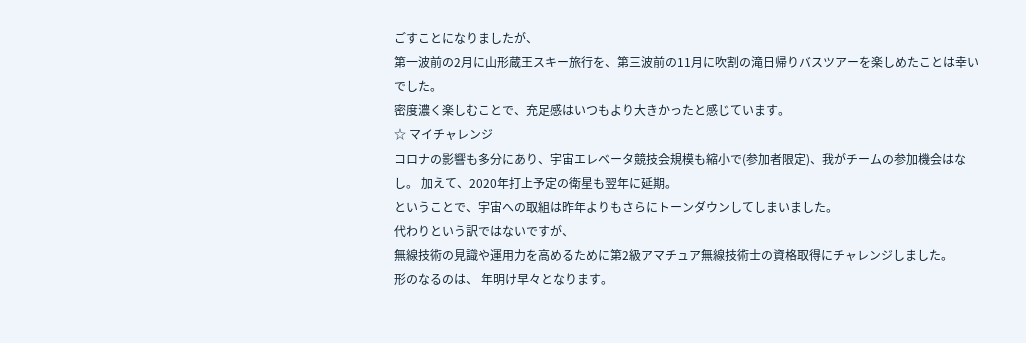ごすことになりましたが、
第一波前の2月に山形蔵王スキー旅行を、第三波前の11月に吹割の滝日帰りバスツアーを楽しめたことは幸いでした。
密度濃く楽しむことで、充足感はいつもより大きかったと感じています。
☆ マイチャレンジ
コロナの影響も多分にあり、宇宙エレベータ競技会規模も縮小で(参加者限定)、我がチームの参加機会はなし。 加えて、2020年打上予定の衛星も翌年に延期。
ということで、宇宙への取組は昨年よりもさらにトーンダウンしてしまいました。
代わりという訳ではないですが、
無線技術の見識や運用力を高めるために第2級アマチュア無線技術士の資格取得にチャレンジしました。
形のなるのは、 年明け早々となります。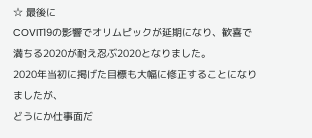☆ 最後に
COVIT19の影響でオリムピックが延期になり、歓喜で満ちる2020が耐え忍ぶ2020となりました。
2020年当初に掲げた目標も大幅に修正することになりましたが、
どうにか仕事面だ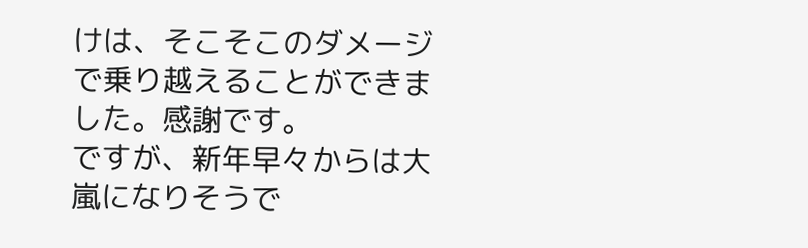けは、そこそこのダメージで乗り越えることができました。感謝です。
ですが、新年早々からは大嵐になりそうで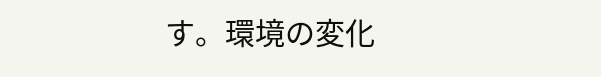す。環境の変化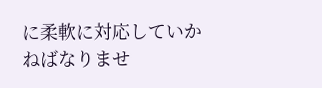に柔軟に対応していかねばなりませ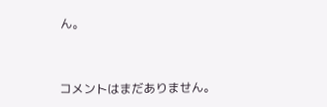ん。



コメントはまだありません。